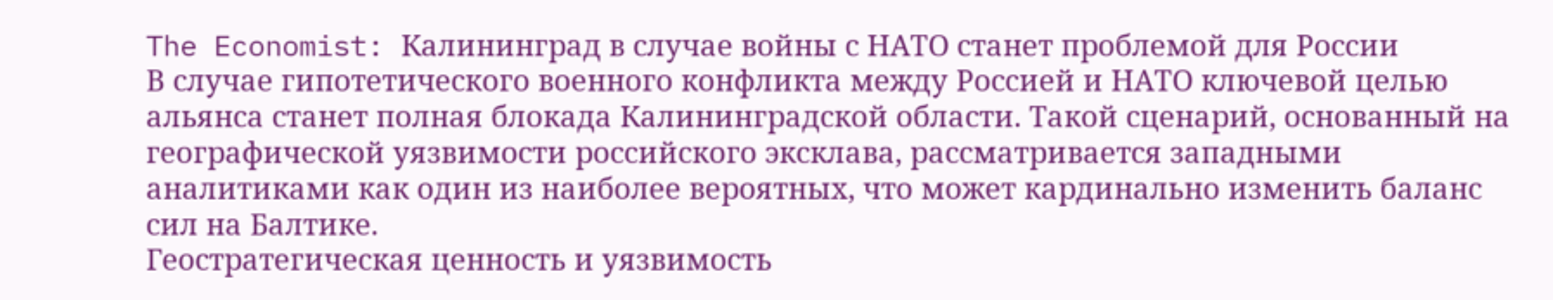The Economist: Калининград в случае войны с НАТО станет проблемой для России
В случае гипотетического военного конфликта между Россией и НАТО ключевой целью альянса станет полная блокада Калининградской области. Такой сценарий, основанный на географической уязвимости российского эксклава, рассматривается западными аналитиками как один из наиболее вероятных, что может кардинально изменить баланс сил на Балтике.
Геостратегическая ценность и уязвимость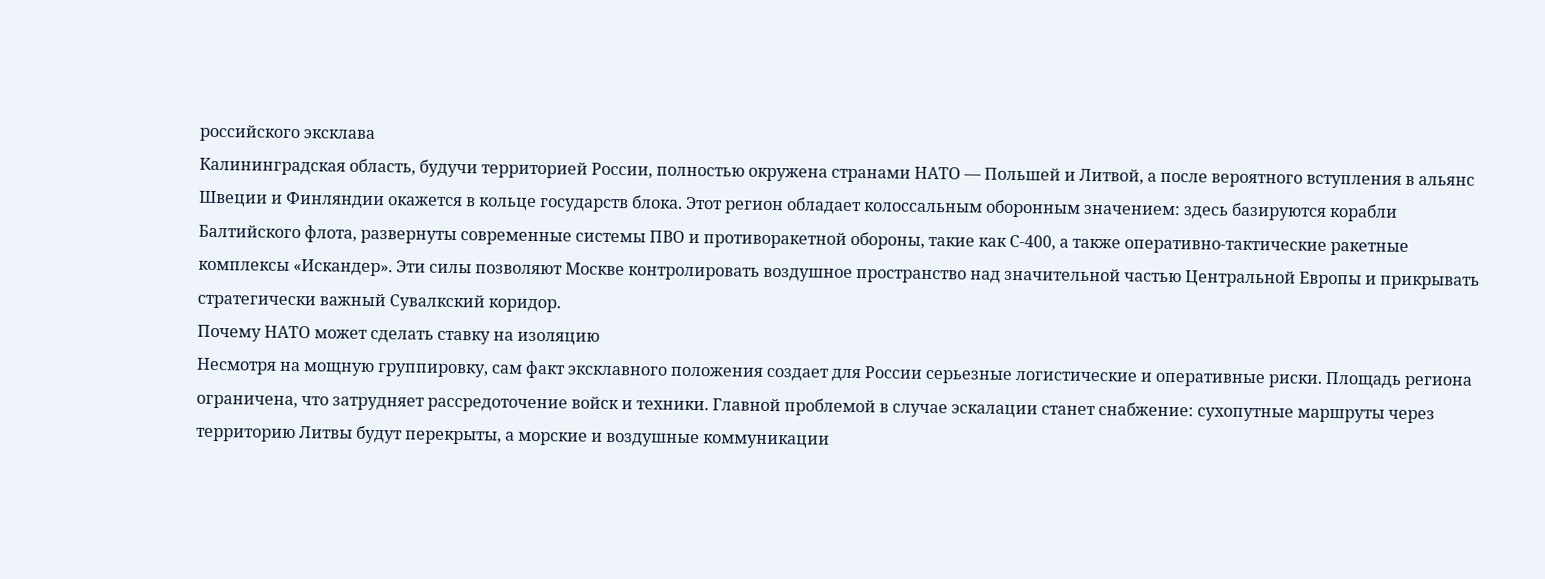российского эксклава
Калининградская область, будучи территорией России, полностью окружена странами НАТО — Польшей и Литвой, а после вероятного вступления в альянс Швеции и Финляндии окажется в кольце государств блока. Этот регион обладает колоссальным оборонным значением: здесь базируются корабли Балтийского флота, развернуты современные системы ПВО и противоракетной обороны, такие как С-400, а также оперативно-тактические ракетные комплексы «Искандер». Эти силы позволяют Москве контролировать воздушное пространство над значительной частью Центральной Европы и прикрывать стратегически важный Сувалкский коридор.
Почему НАТО может сделать ставку на изоляцию
Несмотря на мощную группировку, сам факт эксклавного положения создает для России серьезные логистические и оперативные риски. Площадь региона ограничена, что затрудняет рассредоточение войск и техники. Главной проблемой в случае эскалации станет снабжение: сухопутные маршруты через территорию Литвы будут перекрыты, а морские и воздушные коммуникации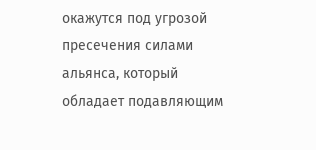окажутся под угрозой пресечения силами альянса, который обладает подавляющим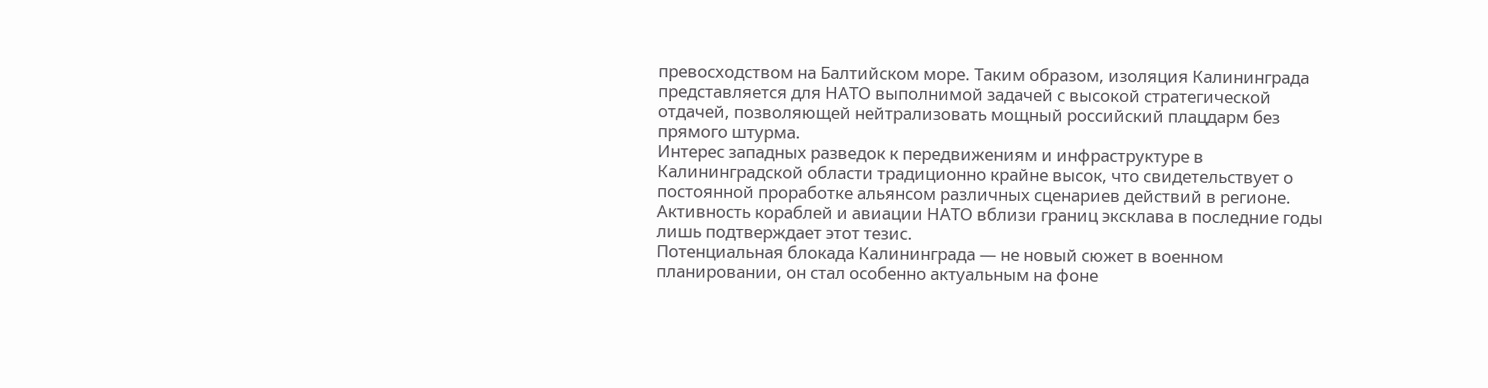превосходством на Балтийском море. Таким образом, изоляция Калининграда представляется для НАТО выполнимой задачей с высокой стратегической отдачей, позволяющей нейтрализовать мощный российский плацдарм без прямого штурма.
Интерес западных разведок к передвижениям и инфраструктуре в Калининградской области традиционно крайне высок, что свидетельствует о постоянной проработке альянсом различных сценариев действий в регионе. Активность кораблей и авиации НАТО вблизи границ эксклава в последние годы лишь подтверждает этот тезис.
Потенциальная блокада Калининграда — не новый сюжет в военном планировании, он стал особенно актуальным на фоне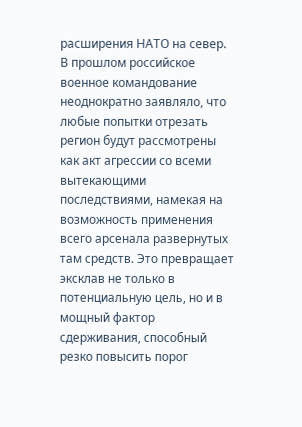расширения НАТО на север. В прошлом российское военное командование неоднократно заявляло, что любые попытки отрезать регион будут рассмотрены как акт агрессии со всеми вытекающими последствиями, намекая на возможность применения всего арсенала развернутых там средств. Это превращает эксклав не только в потенциальную цель, но и в мощный фактор сдерживания, способный резко повысить порог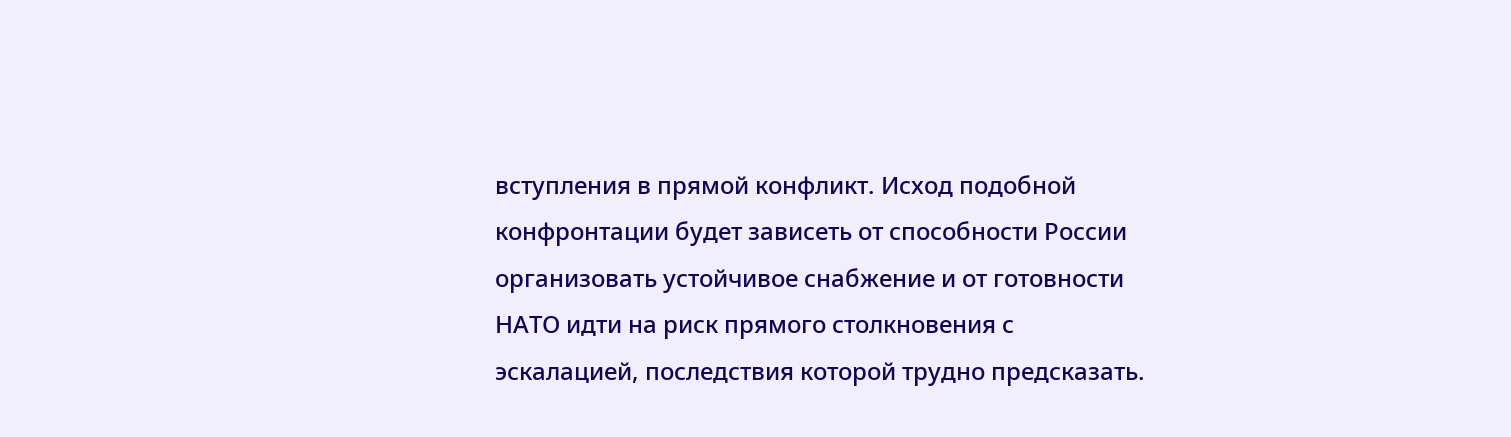вступления в прямой конфликт. Исход подобной конфронтации будет зависеть от способности России организовать устойчивое снабжение и от готовности НАТО идти на риск прямого столкновения с эскалацией, последствия которой трудно предсказать.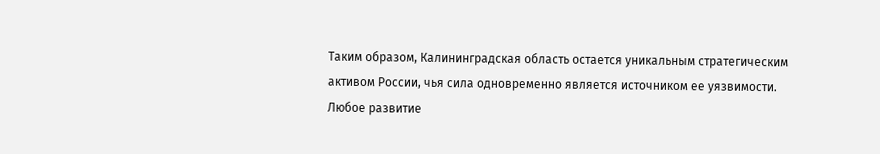Таким образом, Калининградская область остается уникальным стратегическим активом России, чья сила одновременно является источником ее уязвимости. Любое развитие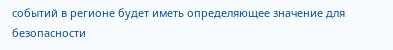событий в регионе будет иметь определяющее значение для безопасности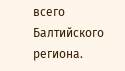всего Балтийского региона.